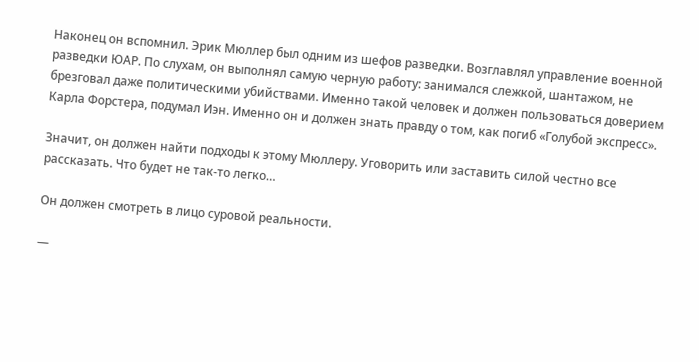Наконец он вспомнил. Эрик Мюллер был одним из шефов разведки. Возглавлял управление военной разведки ЮАР. По слухам, он выполнял самую черную работу: занимался слежкой, шантажом, не брезговал даже политическими убийствами. Именно такой человек и должен пользоваться доверием Карла Форстера, подумал Иэн. Именно он и должен знать правду о том, как погиб «Голубой экспресс».

Значит, он должен найти подходы к этому Мюллеру. Уговорить или заставить силой честно все рассказать. Что будет не так-то легко…

Он должен смотреть в лицо суровой реальности.

—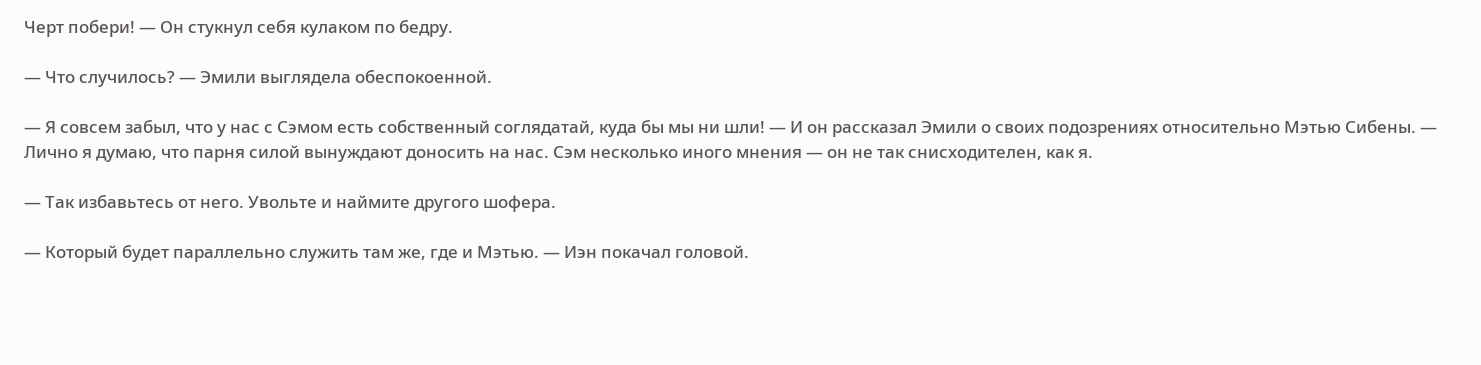Черт побери! — Он стукнул себя кулаком по бедру.

— Что случилось? — Эмили выглядела обеспокоенной.

— Я совсем забыл, что у нас с Сэмом есть собственный соглядатай, куда бы мы ни шли! — И он рассказал Эмили о своих подозрениях относительно Мэтью Сибены. — Лично я думаю, что парня силой вынуждают доносить на нас. Сэм несколько иного мнения — он не так снисходителен, как я.

— Так избавьтесь от него. Увольте и наймите другого шофера.

— Который будет параллельно служить там же, где и Мэтью. — Иэн покачал головой.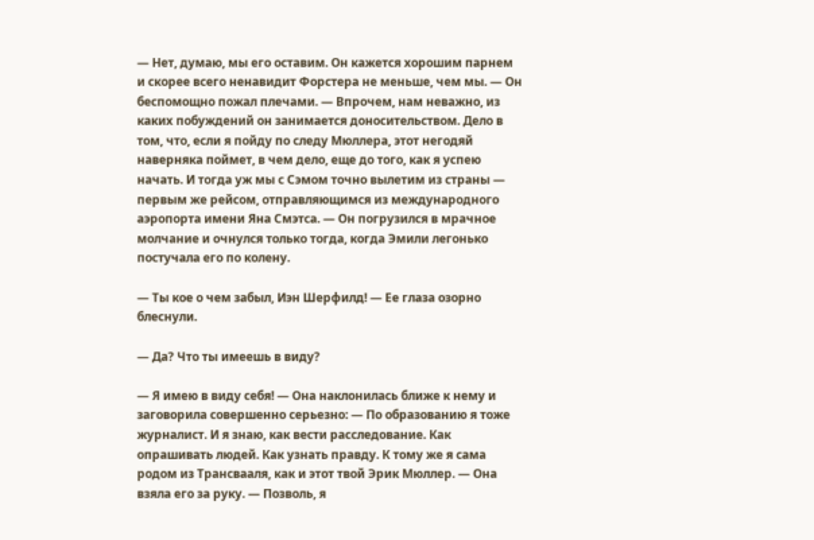— Нет, думаю, мы его оставим. Он кажется хорошим парнем и скорее всего ненавидит Форстера не меньше, чем мы. — Он беспомощно пожал плечами. — Впрочем, нам неважно, из каких побуждений он занимается доносительством. Дело в том, что, если я пойду по следу Мюллера, этот негодяй наверняка поймет, в чем дело, еще до того, как я успею начать. И тогда уж мы с Сэмом точно вылетим из страны — первым же рейсом, отправляющимся из международного аэропорта имени Яна Смэтса. — Он погрузился в мрачное молчание и очнулся только тогда, когда Эмили легонько постучала его по колену.

— Ты кое о чем забыл, Иэн Шерфилд! — Ее глаза озорно блеснули.

— Да? Что ты имеешь в виду?

— Я имею в виду себя! — Она наклонилась ближе к нему и заговорила совершенно серьезно: — По образованию я тоже журналист. И я знаю, как вести расследование. Как опрашивать людей. Как узнать правду. К тому же я сама родом из Трансвааля, как и этот твой Эрик Мюллер. — Она взяла его за руку. — Позволь, я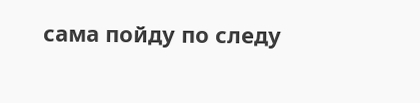сама пойду по следу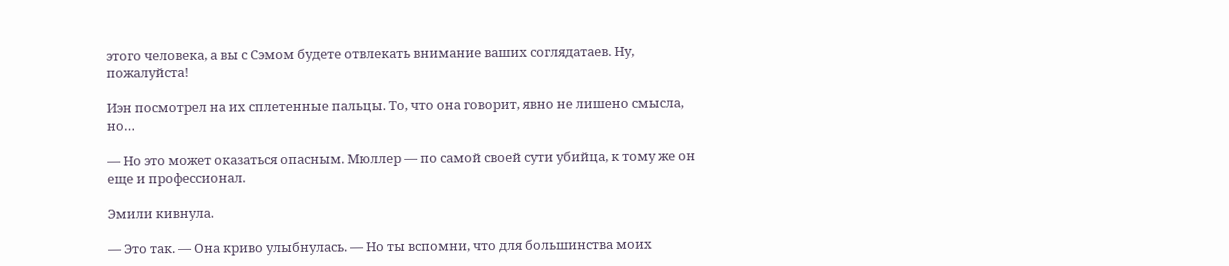этого человека, а вы с Сэмом будете отвлекать внимание ваших соглядатаев. Ну, пожалуйста!

Иэн посмотрел на их сплетенные пальцы. То, что она говорит, явно не лишено смысла, но…

— Но это может оказаться опасным. Мюллер — по самой своей сути убийца, к тому же он еще и профессионал.

Эмили кивнула.

— Это так. — Она криво улыбнулась. — Но ты вспомни, что для большинства моих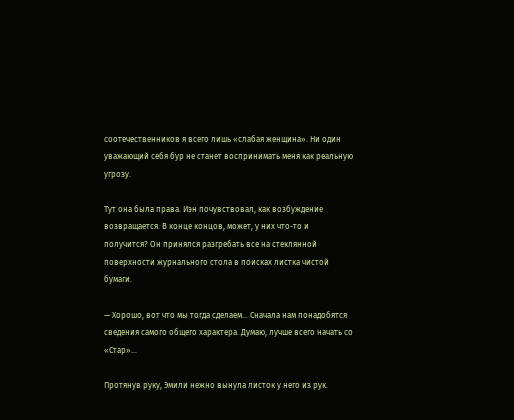соотечественников я всего лишь «слабая женщина». Ни один уважающий себя бур не станет воспринимать меня как реальную угрозу.

Тут она была права. Иэн почувствовал, как возбуждение возвращается. В конце концов, может, у них что-то и получится? Он принялся разгребать все на стеклянной поверхности журнального стола в поисках листка чистой бумаги.

— Хорошо, вот что мы тогда сделаем… Сначала нам понадобятся сведения самого общего характера. Думаю, лучше всего начать со «Стар»…

Протянув руку, Эмили нежно вынула листок у него из рук.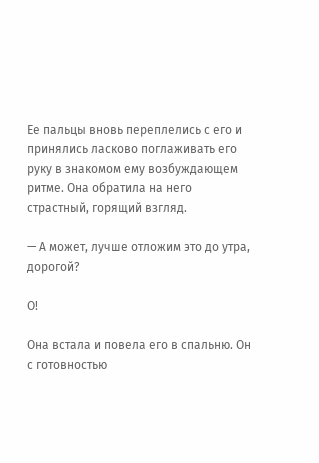Ее пальцы вновь переплелись с его и принялись ласково поглаживать его руку в знакомом ему возбуждающем ритме. Она обратила на него страстный, горящий взгляд.

— А может, лучше отложим это до утра, дорогой?

О!

Она встала и повела его в спальню. Он с готовностью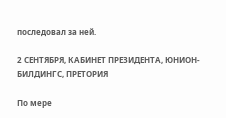последовал за ней.

2 СЕНТЯБРЯ, КАБИНЕТ ПРЕЗИДЕНТА, ЮНИОН-БИЛДИНГС, ПРЕТОРИЯ

По мере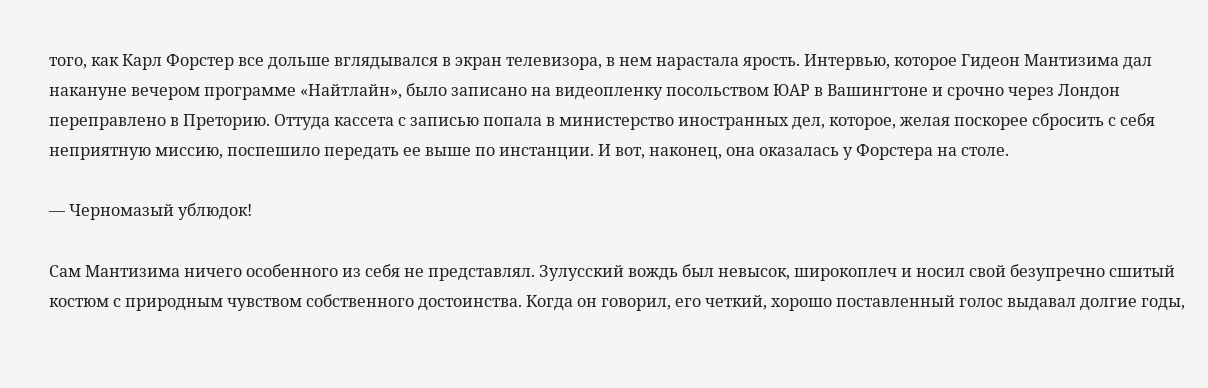того, как Карл Форстер все дольше вглядывался в экран телевизора, в нем нарастала ярость. Интервью, которое Гидеон Мантизима дал накануне вечером программе «Найтлайн», было записано на видеопленку посольством ЮАР в Вашингтоне и срочно через Лондон переправлено в Преторию. Оттуда кассета с записью попала в министерство иностранных дел, которое, желая поскорее сбросить с себя неприятную миссию, поспешило передать ее выше по инстанции. И вот, наконец, она оказалась у Форстера на столе.

— Черномазый ублюдок!

Сам Мантизима ничего особенного из себя не представлял. Зулусский вождь был невысок, широкоплеч и носил свой безупречно сшитый костюм с природным чувством собственного достоинства. Когда он говорил, его четкий, хорошо поставленный голос выдавал долгие годы,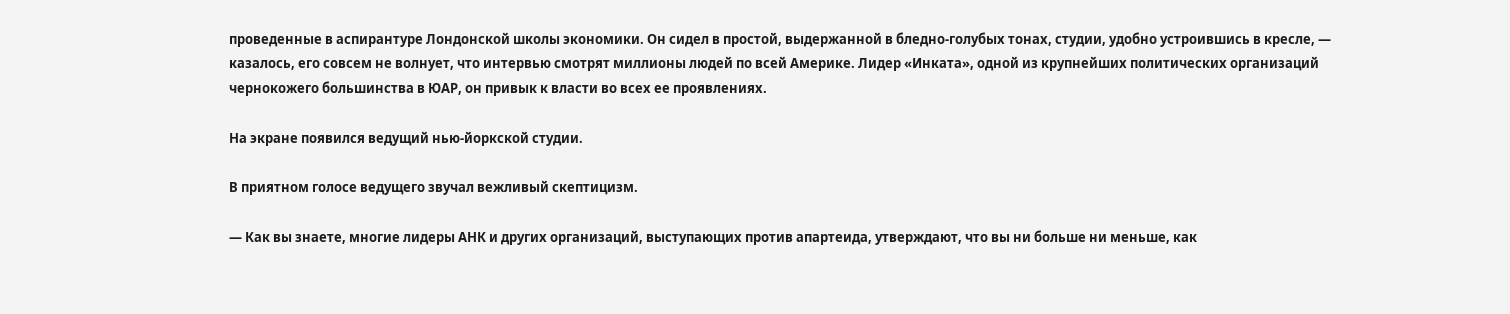проведенные в аспирантуре Лондонской школы экономики. Он сидел в простой, выдержанной в бледно-голубых тонах, студии, удобно устроившись в кресле, — казалось, его совсем не волнует, что интервью смотрят миллионы людей по всей Америке. Лидер «Инката», одной из крупнейших политических организаций чернокожего большинства в ЮАР, он привык к власти во всех ее проявлениях.

На экране появился ведущий нью-йоркской студии.

В приятном голосе ведущего звучал вежливый скептицизм.

— Как вы знаете, многие лидеры АНК и других организаций, выступающих против апартеида, утверждают, что вы ни больше ни меньше, как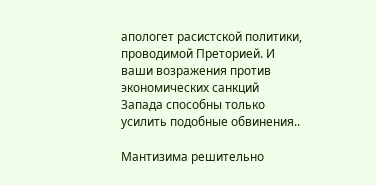апологет расистской политики, проводимой Преторией. И ваши возражения против экономических санкций Запада способны только усилить подобные обвинения..

Мантизима решительно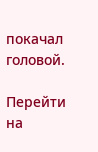покачал головой.

Перейти на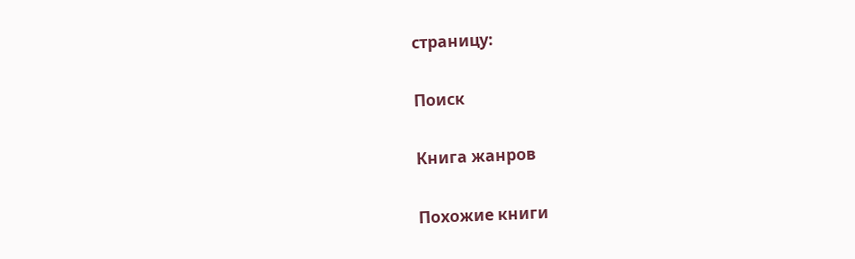страницу:

Поиск

Книга жанров

Похожие книги